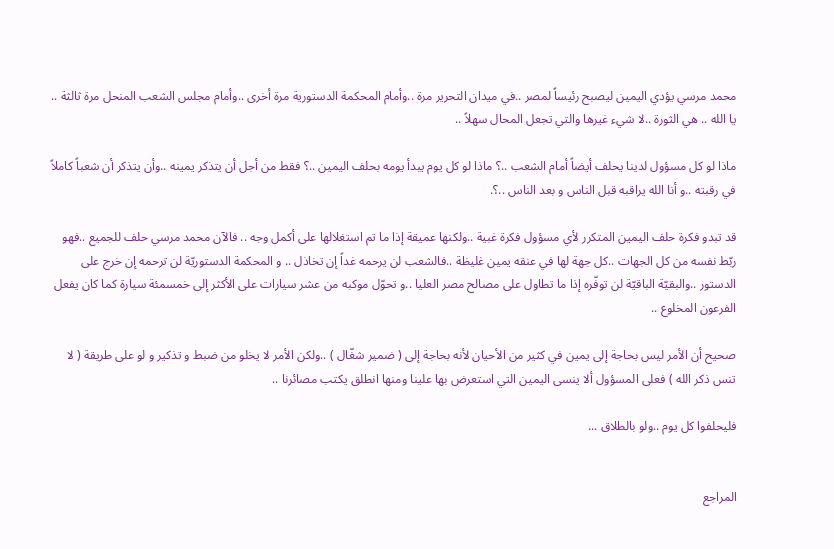محمد مرسي يؤدي اليمين ليصبح رئيساً لمصر ..في ميدان التحرير مرة ..وأمام المحكمة الدستورية مرة أخرى ..وأمام مجلس الشعب المنحل مرة ثالثة .. يا الله .. هي الثورة ..لا شيء غيرها والتي تجعل المحال سهلاً ..

ماذا لو كل مسؤول لدينا يحلف أيضاً أمام الشعب ..؟ ماذا لو كل يوم يبدأ يومه بحلف اليمين ..؟ فقط من أجل أن يتذكر يمينه ..وأن يتذكر أن شعباً كاملاً في رقبته ..و أنا الله يراقبه قبل الناس و بعد الناس ..؟.

قد تبدو فكرة حلف اليمين المتكرر لأي مسؤول فكرة غبية ..ولكنها عميقة إذا ما تم استغلالها على أكمل وجه .. فالآن محمد مرسي حلف للجميع ..فهو ربّط نفسه من كل الجهات ..كل جهة لها في عنقه يمين غليظة ..فالشعب لن يرحمه غداً إن تخاذل .. و المحكمة الدستوريّة لن ترحمه إن خرج على الدستور ..والبقيّة الباقيّة لن توفّره إذا ما تطاول على مصالح مصر العليا ..و تحوّل موكبه من عشر سيارات على الأكثر إلى خمسمئة سيارة كما كان يفعل الفرعون المخلوع ..

صحيح أن الأمر ليس بحاجة إلى يمين في كثير من الأحيان لأنه بحاجة إلى ( ضمير شغّال ) ..ولكن الأمر لا يخلو من ضبط و تذكير و لو على طريقة ( لا تنس ذكر الله ) فعلى المسؤول ألا ينسى اليمين التي استعرض بها علينا ومنها انطلق يكتب مصائرنا ..

فليحلفوا كل يوم ..ولو بالطلاق ...


المراجع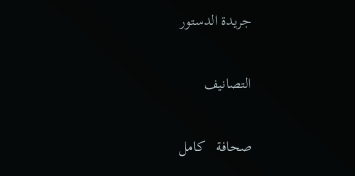جريدة الدستور

التصانيف

صحافة   كامل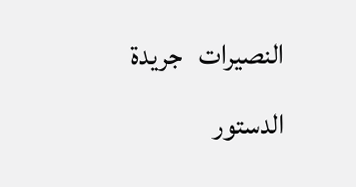النصيرات   جريدة الدستور